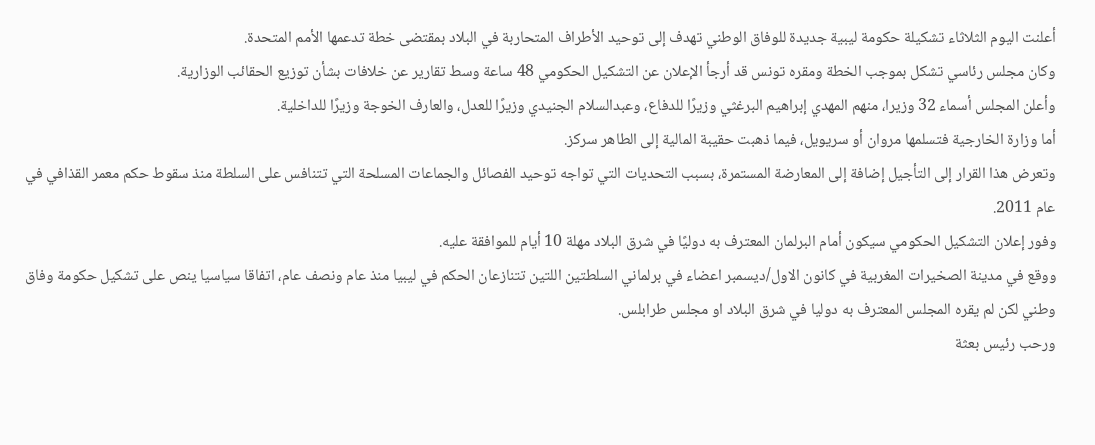أعلنت اليوم الثلاثاء تشكيلة حكومة ليبية جديدة للوفاق الوطني تهدف إلى توحيد الأطراف المتحاربة في البلاد بمقتضى خطة تدعمها الأمم المتحدة.
وكان مجلس رئاسي تشكل بموجب الخطة ومقره تونس قد أرجأ الإعلان عن التشكيل الحكومي 48 ساعة وسط تقارير عن خلافات بشأن توزيع الحقائب الوزارية.
وأعلن المجلس أسماء 32 وزيرا، منهم المهدي إبراهيم البرغثي وزيرًا للدفاع، وعبدالسلام الجنيدي وزيرًا للعدل، والعارف الخوجة وزيرًا للداخلية.
أما وزارة الخارجية فتسلمها مروان أو سريويل، فيما ذهبت حقيبة المالية إلى الطاهر سركز.
وتعرض هذا القرار إلى التأجيل إضافة إلى المعارضة المستمرة، بسبب التحديات التي تواجه توحيد الفصائل والجماعات المسلحة التي تتنافس على السلطة منذ سقوط حكم معمر القذافي في عام 2011.
وفور إعلان التشكيل الحكومي سيكون أمام البرلمان المعترف به دوليًا في شرق البلاد مهلة 10 أيام للموافقة عليه.
ووقع في مدينة الصخيرات المغربية في كانون الاول/ديسمبر اعضاء في برلماني السلطتين اللتين تتنازعان الحكم في ليبيا منذ عام ونصف عام، اتفاقا سياسيا ينص على تشكيل حكومة وفاق وطني لكن لم يقره المجلس المعترف به دوليا في شرق البلاد او مجلس طرابلس.
ورحب رئيس بعثة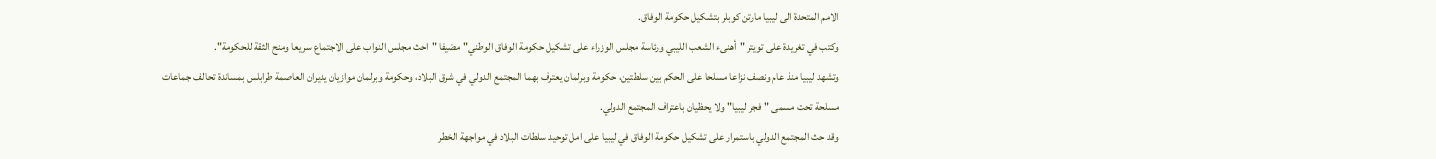الامم المتحدة الى ليبيا مارتن كوبلر بتشكيل حكومة الوفاق.
وكتب في تغريدة على تويتر "أهنىء الشعب الليبي ورئاسة مجلس الوزراء على تشكيل حكومة الوفاق الوطني" مضيفا "احث مجلس النواب على الاجتماع سريعا ومنح الثقة للحكومة".
وتشهد ليبيا منذ عام ونصف نزاعا مسلحا على الحكم بين سلطتين، حكومة وبرلمان يعترف بهما المجتمع الدولي في شرق البلاد، وحكومة وبرلمان موازيان يديران العاصمة طرابلس بمساندة تحالف جماعات مسلحة تحت مسمى "فجر ليبيا" ولا يحظيان باعتراف المجتمع الدولي.
وقد حث المجتمع الدولي باستمرار على تشكيل حكومة الوفاق في ليبيا على امل توحيد سلطات البلاد في مواجهة الخطر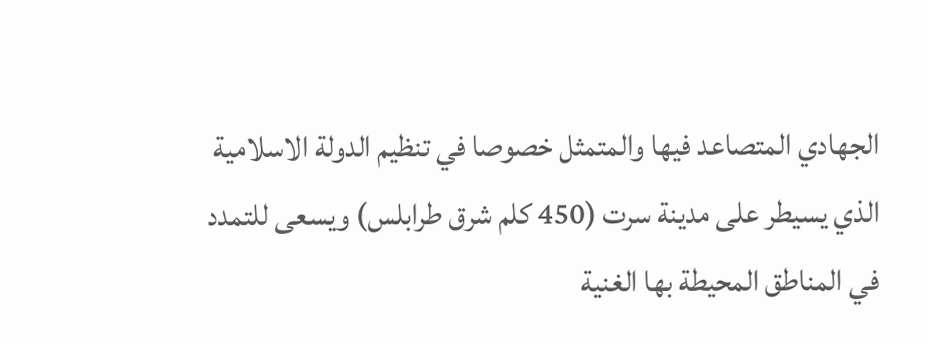الجهادي المتصاعد فيها والمتمثل خصوصا في تنظيم الدولة الاسلامية الذي يسيطر على مدينة سرت (450 كلم شرق طرابلس) ويسعى للتمدد في المناطق المحيطة بها الغنية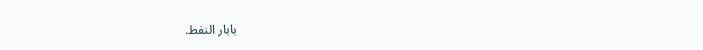بابار النفط.